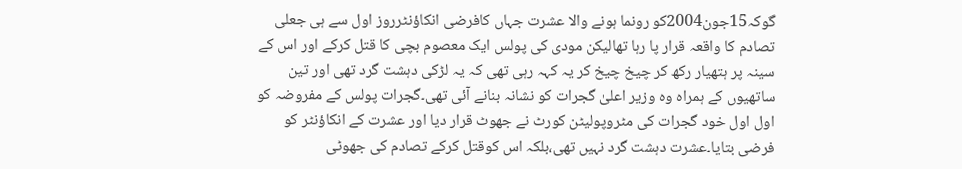گوکہ15جون2004کو رونما ہونے والا عشرت جہاں کافرضی انکاؤنٹرروز اول سے ہی جعلی تصادم کا واقعہ قرار پا رہا تھالیکن مودی کی پولس ایک معصوم بچی کا قتل کرکے اور اس کے سینہ پر ہتھیار رکھ کر چیخ چیخ کر یہ کہہ رہی تھی کہ یہ لڑکی دہشت گرد تھی اور تین ساتھیوں کے ہمراہ وہ وزیر اعلیٰ گجرات کو نشانہ بنانے آئی تھی۔گجرات پولس کے مفروضہ کو اول اول خود گجرات کی مٹروپولیٹن کورٹ نے جھوٹ قرار دیا اور عشرت کے انکاؤنٹر کو فرضی بتایا۔عشرت دہشت گرد نہیں تھی،بلکہ اس کوقتل کرکے تصادم کی جھوٹی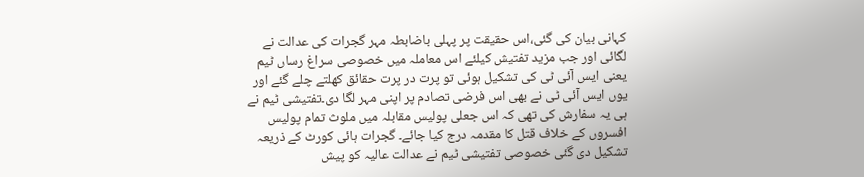کہانی بیان کی گئی،اس حقیقت پر پہلی باضابطہ مہر گجرات کی عدالت نے لگائی اور جب مزید تفتیش کیلئے اس معاملہ میں خصوصی سراغ رساں ٹیم یعنی ایس آئی ٹی کی تشکیل ہوئی تو پرت در پرت حقائق کھلتے چلے گئے اور یوں ایس آئی ٹی نے بھی اس فرضی تصادم پر اپنی مہر لگا دی۔تفتیشی ٹیم نے ہی یہ سفارش کی تھی کہ اس جعلی پولیس مقابلہ میں ملوث تمام پولیس افسروں کے خلاف قتل کا مقدمہ درج کیا جائے۔ گجرات ہائی کورٹ کے ذریعہ تشکیل دی گئی خصوصی تفتیشی ٹیم نے عدالت عالیہ کو پیش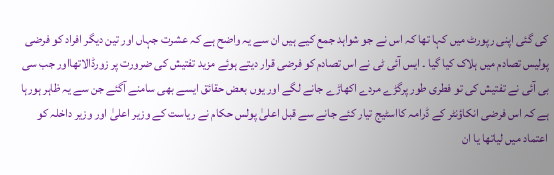کی گئی اپنی رپورٹ میں کہا تھا کہ اس نے جو شواہد جمع کیے ہیں ان سے یہ واضح ہے کہ عشرت جہاں اور تین دیگر افراد کو فرضی پولیس تصادم میں ہلاک کیا گیا ۔ ایس آئی ٹی نے اس تصادم کو فرضی قرار دیتے ہوئے مزید تفتیش کی ضرورت پر زورڈالاتھااور جب سی بی آئی نے تفتیش کی تو فطری طور پرگڑے مردے اکھاڑے جانے لگے اور یوں بعض حقائق ایسے بھی سامنے آگئے جن سے یہ ظاہر ہورہا ہے کہ اس فرضی انکاؤنٹر کے ڈرامہ کااسٹیج تیار کئے جانے سے قبل اعلیٰ پولس حکام نے ریاست کے وزیر اعلیٰ اور وزیر داخلہ کو اعتماد میں لیاتھا یا ان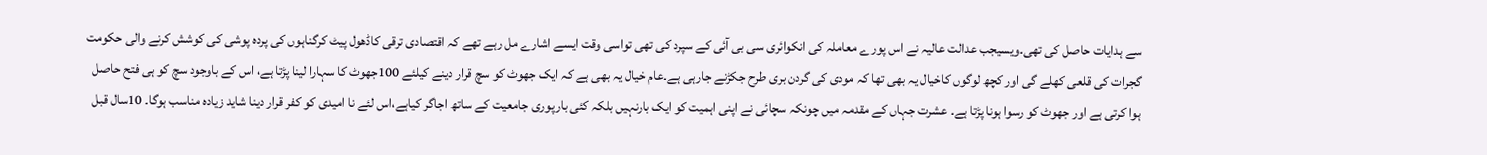سے ہدایات حاصل کی تھی۔ویسیجب عدالت عالیہ نے اس پورے معاملہ کی انکوائری سی بی آئی کے سپرد کی تھی تواسی وقت ایسے اشارے مل رہے تھے کہ اقتصادی ترقی کاڈھول پیٹ کرگناہوں کی پردہ پوشی کی کوشش کرنے والی حکومت گجرات کی قلعی کھلے گی اور کچھ لوگوں کاخیال یہ بھی تھا کہ مودی کی گردن بری طرح جکڑنے جارہی ہے۔عام خیال یہ بھی ہے کہ ایک جھوٹ کو سچ قرار دینے کیلئے 100جھوٹ کا سہارا لینا پڑتا ہے، اس کے باوجود سچ کو ہی فتح حاصل ہوا کرتی ہے اور جھوٹ کو رسوا ہونا پڑتا ہے۔ عشرت جہاں کے مقدمہ میں چونکہ سچائی نے اپنی اہمیت کو ایک بارنہیں بلکہ کئی بارپوری جامعیت کے ساتھ اجاگر کیاہے،اس لئے نا امیدی کو کفر قرار دینا شاید زیادہ مناسب ہوگا۔ 10سال قبل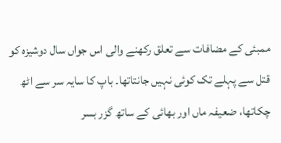ممبئی کے مضافات سے تعلق رکھنے والی اس جواں سال دوشیزہ کو قتل سے پہلے تک کوئی نہیں جانتاتھا۔ باپ کا سایہ سر سے اٹھ چکاتھا، ضعیفہ ماں اور بھائی کے ساتھ گزر بسر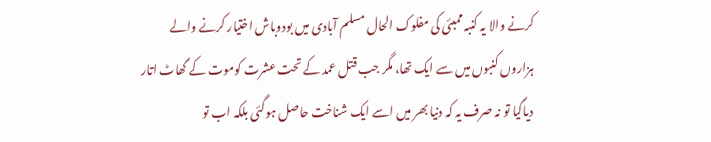کرنے والا یہ کنبہ ممبئی کی مفلوک الحال مسلم آبادی میں بودوباش اختیار کرنے والے ہزاروں کنبوں میں سے ایک تھا، مگر جب قتل عمد کے تحت عشرت کوموت کے گھاٹ اتار دیاگیا تو نہ صرف یہ کہ دنیا بھر میں اسے ایک شناخت حاصل ہوگئی بلکہ اب تو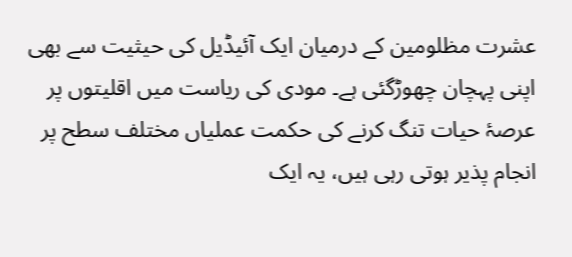عشرت مظلومین کے درمیان ایک آئیڈیل کی حیثیت سے بھی اپنی پہچان چھوڑگئی ہے۔ مودی کی ریاست میں اقلیتوں پر عرصۂ حیات تنگ کرنے کی حکمت عملیاں مختلف سطح پر انجام پذیر ہوتی رہی ہیں، یہ ایک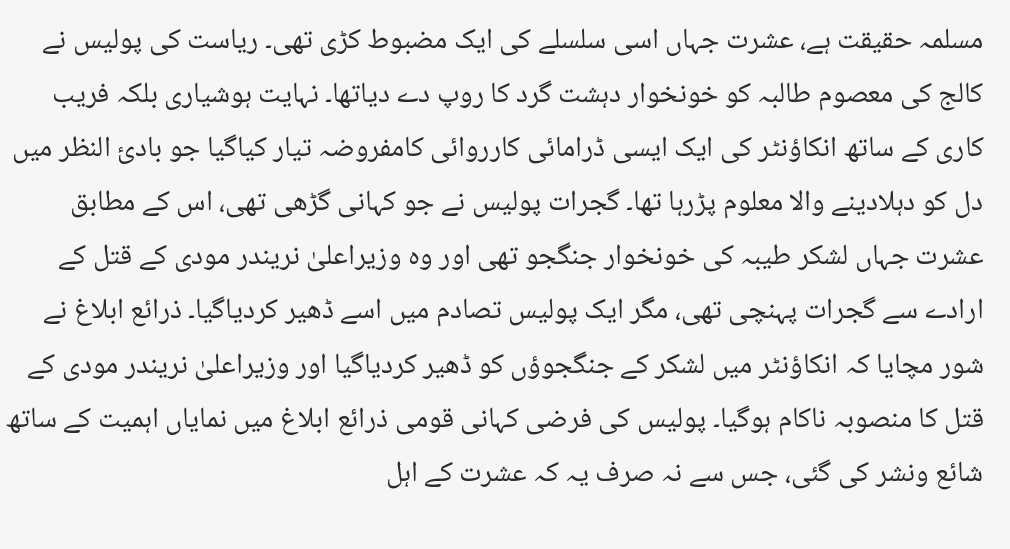مسلمہ حقیقت ہے، عشرت جہاں اسی سلسلے کی ایک مضبوط کڑی تھی۔ ریاست کی پولیس نے کالج کی معصوم طالبہ کو خونخوار دہشت گرد کا روپ دے دیاتھا۔ نہایت ہوشیاری بلکہ فریب کاری کے ساتھ انکاؤنٹر کی ایک ایسی ڈرامائی کارروائی کامفروضہ تیار کیاگیا جو بادئ النظر میں دل کو دہلادینے والا معلوم پڑرہا تھا۔ گجرات پولیس نے جو کہانی گڑھی تھی، اس کے مطابق عشرت جہاں لشکر طیبہ کی خونخوار جنگجو تھی اور وہ وزیراعلیٰ نریندر مودی کے قتل کے ارادے سے گجرات پہنچی تھی، مگر ایک پولیس تصادم میں اسے ڈھیر کردیاگیا۔ ذرائع ابلاغ نے شور مچایا کہ انکاؤنٹر میں لشکر کے جنگجوؤں کو ڈھیر کردیاگیا اور وزیراعلیٰ نریندر مودی کے قتل کا منصوبہ ناکام ہوگیا۔ پولیس کی فرضی کہانی قومی ذرائع ابلاغ میں نمایاں اہمیت کے ساتھ شائع ونشر کی گئی، جس سے نہ صرف یہ کہ عشرت کے اہل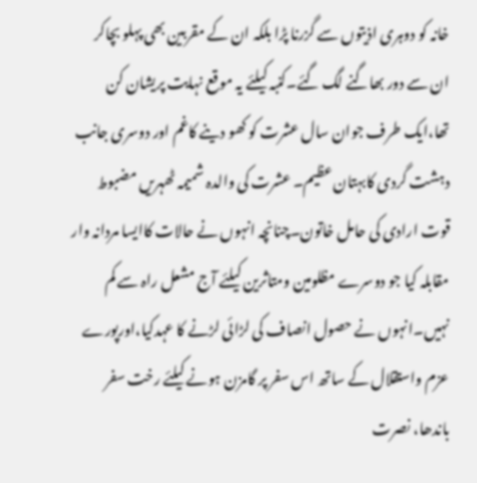خانہ کو دوہری اذیتوں سے گزرنا پڑا بلکہ ان کے مقربین بھی پہلو بچاکر ان سے دور بھاگنے لگ گئے۔کنبہ کیلئے یہ موقع نہایت پریشان کن تھا،ایک طرف جوان سال عشرت کو کھو دینے کاغم اور دوسری جانب دہشت گردی کابہتان عظیم۔ عشرت کی والدہ شمیمہ ٹھہریں مضبوط قوت ارادی کی حامل خاتون۔چنانچہ انہوں نے حالات کاایسا مردانہ وار مقابلہ کیا جو دوسرے مظلومین ومتاثرین کیلئے آج مشعل راہ سے کم نہیں۔انہوں نے حصول انصاف کی لڑائی لڑنے کا عہدکیا،اورپورے عزم واستقلال کے ساتھ اس سفر پر گامزن ہونے کیلئے رخت سفر باندھا، نصرت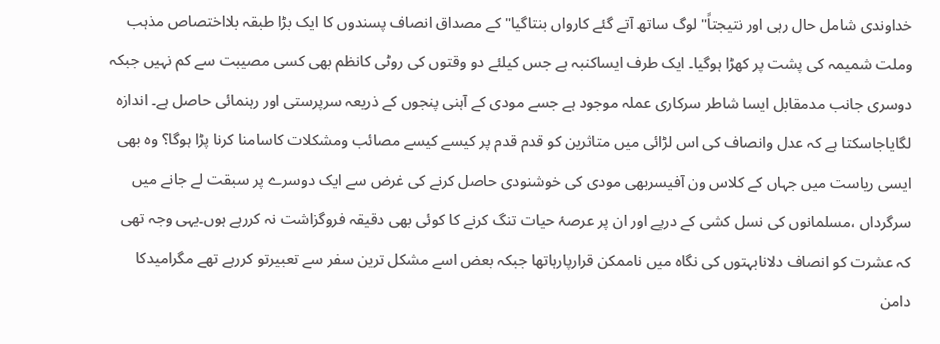خداوندی شامل حال رہی اور نتیجتاً" لوگ ساتھ آتے گئے کارواں بنتاگیا" کے مصداق انصاف پسندوں کا ایک بڑا طبقہ بلااختصاص مذہب وملت شمیمہ کی پشت پر کھڑا ہوگیا۔ ایک طرف ایساکنبہ ہے جس کیلئے دو وقتوں کی روٹی کانظم بھی کسی مصیبت سے کم نہیں جبکہ دوسری جانب مدمقابل ایسا شاطر سرکاری عملہ موجود ہے جسے مودی کے آہنی پنجوں کے ذریعہ سرپرستی اور رہنمائی حاصل ہے۔ اندازہ لگایاجاسکتا ہے کہ عدل وانصاف کی اس لڑائی میں متاثرین کو قدم قدم پر کیسے کیسے مصائب ومشکلات کاسامنا کرنا پڑا ہوگا؟ وہ بھی ایسی ریاست میں جہاں کے کلاس ون آفیسربھی مودی کی خوشنودی حاصل کرنے کی غرض سے ایک دوسرے پر سبقت لے جانے میں سرگرداں ،مسلمانوں کی نسل کشی کے درپے اور ان پر عرصۂ حیات تنگ کرنے کا کوئی بھی دقیقہ فروگزاشت نہ کررہے ہوں۔یہی وجہ تھی کہ عشرت کو انصاف دلانابہتوں کی نگاہ میں ناممکن قرارپارہاتھا جبکہ بعض اسے مشکل ترین سفر سے تعبیرتو کررہے تھے مگرامیدکا دامن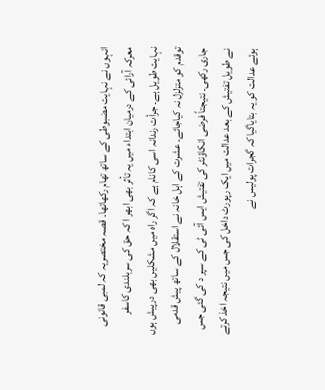انہوں نے نہایت مضبوطی کے ساتھ تھام رکھاتھا۔ قصہ مختصریہ کہ لمبی قانونی معرکہ آرائی کے درمیان ابتداء میں یہ تأثر بھی ابھر ا کہ حق کی سربلندی کاسفر نہایت طویل ہے۔ جرأت رندانہ اسی کانام ہے کہ اگر راہ میں مشکلیں بھی درپیش ہوں توقدم کو متزلزل نہ کیاجائے۔ عشرت کے اہل خانہ نے استقلال کے ساتھ پیش قدمی جاری رکھی۔ نتیجتاً فرضی انکاؤنٹر کی تفتیش ایس آئی ٹی کے سپر د کی گئی جس نے طویل تفتیش کے بعد عدالت میں ایک رپورٹ داخل کی جس میں نتیجہ اخذ کرتے ہوئے عدالت کو یہ بتایاگیا کہ گجرات پولیس نے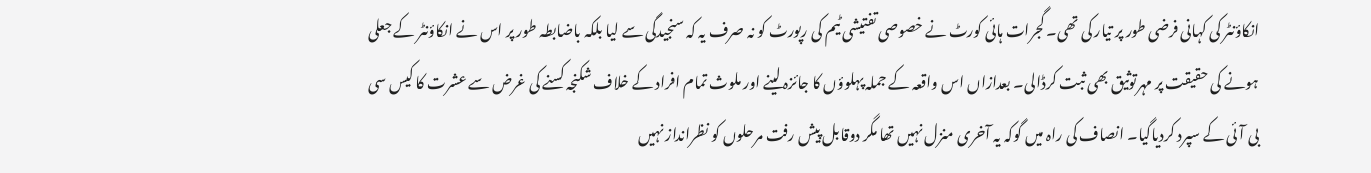انکاؤنٹر کی کہانی فرضی طور پر تیار کی تھی۔ گجرات ہائی کورٹ نے خصوصی تفتیشی ٹیم کی رپورٹ کو نہ صرف یہ کہ سنجیدگی سے لیا بلکہ باضابطہ طور پر اس نے انکاؤنٹر کے جعلی ہونے کی حقیقت پر مہرتوثیق بھی ثبت کرڈالی۔ بعدازاں اس واقعہ کے جملہ پہلوؤں کا جائزہ لینے اور ملوث تمام افراد کے خلاف شکنجہ کسنے کی غرض سے عشرت کا کیس سی بی آئی کے سپرد کردیاگیا۔ انصاف کی راہ میں گوکہ یہ آخری منزل نہیں تھا مگر دوقابل پیش رفت مرحلوں کو نظرانداز نہیں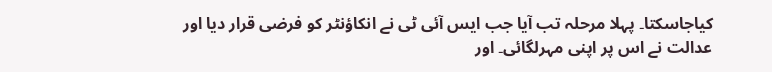کیاجاسکتا۔ پہلا مرحلہ تب آیا جب ایس آئی ٹی نے انکاؤنٹر کو فرضی قرار دیا اور عدالت نے اس پر اپنی مہرلگائی۔ اور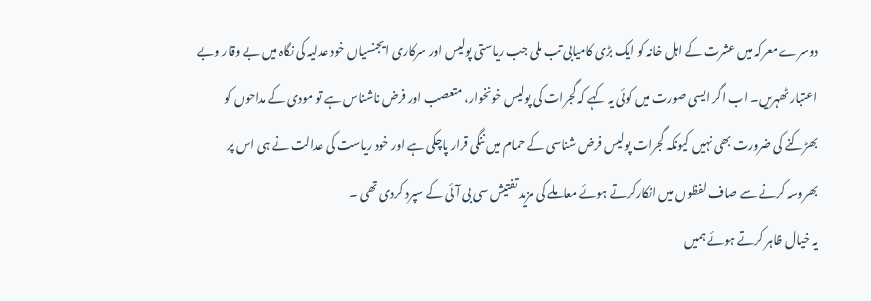دوسرے معرکہ میں عشرت کے اہل خانہ کو ایک بڑی کامیابی تب ملی جب ریاستی پولیس اور سرکاری ایجنسیاں خود عدلیہ کی نگاہ میں بے وقار وبے اعتبار ٹھہریں۔ اب اگر ایسی صورت میں کوئی یہ کہے کہ گجرات کی پولیس خونخوار، متعصب اور فرض ناشناس ہے تو مودی کے مداحوں کو بھڑکنے کی ضرورت بھی نہیں کیونکہ گجرات پولیس فرض شناسی کے حمام میں ننگی قرار پاچکی ہے اور خود ریاست کی عدالت نے ہی اس پر بھروسہ کرنے سے صاف لفظوں میں انکارکرتے ہوئے معاملے کی مزید تفتیش سی بی آئی کے سپرد کردی تھی ۔
یہ خیال ظاہر کرتے ہوئے ہمیں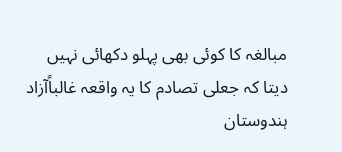مبالغہ کا کوئی بھی پہلو دکھائی نہیں دیتا کہ جعلی تصادم کا یہ واقعہ غالباًآزاد ہندوستان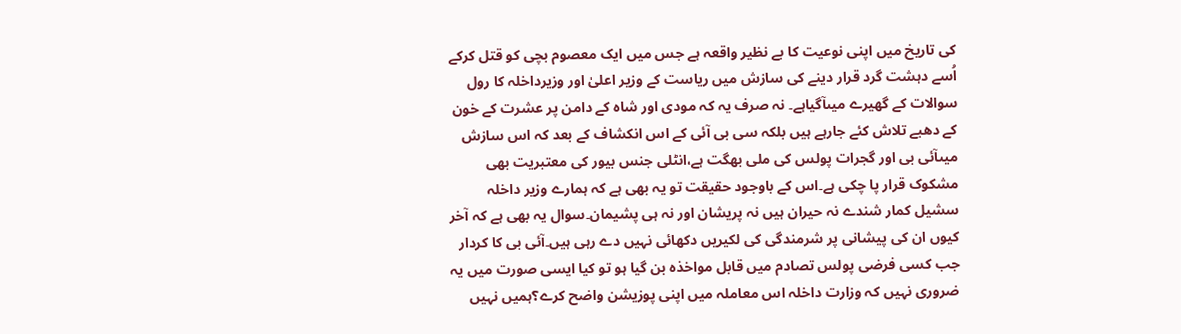کی تاریخ میں اپنی نوعیت کا بے نظیر واقعہ ہے جس میں ایک معصوم بچی کو قتل کرکے اُسے دہشت گرد قرار دینے کی سازش میں ریاست کے وزیر اعلیٰ اور وزیرداخلہ کا رول سوالات کے گھیرے میںآگیاہے۔ نہ صرف یہ کہ مودی اور شاہ کے دامن پر عشرت کے خون کے دھبے تلاش کئے جارہے ہیں بلکہ سی بی آئی کے اس انکشاف کے بعد کہ اس سازش میںآئی بی اور گجرات پولس کی ملی بھگت ہے،انٹلی جنس بیور کی معتبریت بھی مشکوک قرار پا چکی ہے۔اس کے باوجود حقیقت تو یہ بھی ہے کہ ہمارے وزیر داخلہ سشیل کمار شندے نہ حیران ہیں نہ پریشان اور نہ ہی پشیمان۔سوال یہ بھی ہے کہ آخر کیوں ان کی پیشانی پر شرمندگی کی لکیریں دکھائی نہیں دے رہی ہیں۔آئی بی کا کردار جب کسی فرضی پولس تصادم میں قابل مواخذہ بن گیا ہو تو کیا ایسی صورت میں یہ ضروری نہیں کہ وزارت داخلہ اس معاملہ میں اپنی پوزیشن واضح کرے؟ہمیں نہیں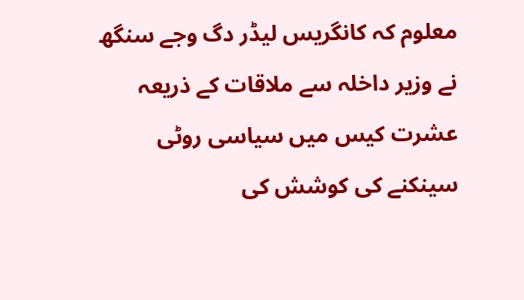معلوم کہ کانگریس لیڈر دگ وجے سنگھ نے وزیر داخلہ سے ملاقات کے ذریعہ عشرت کیس میں سیاسی روٹی سینکنے کی کوشش کی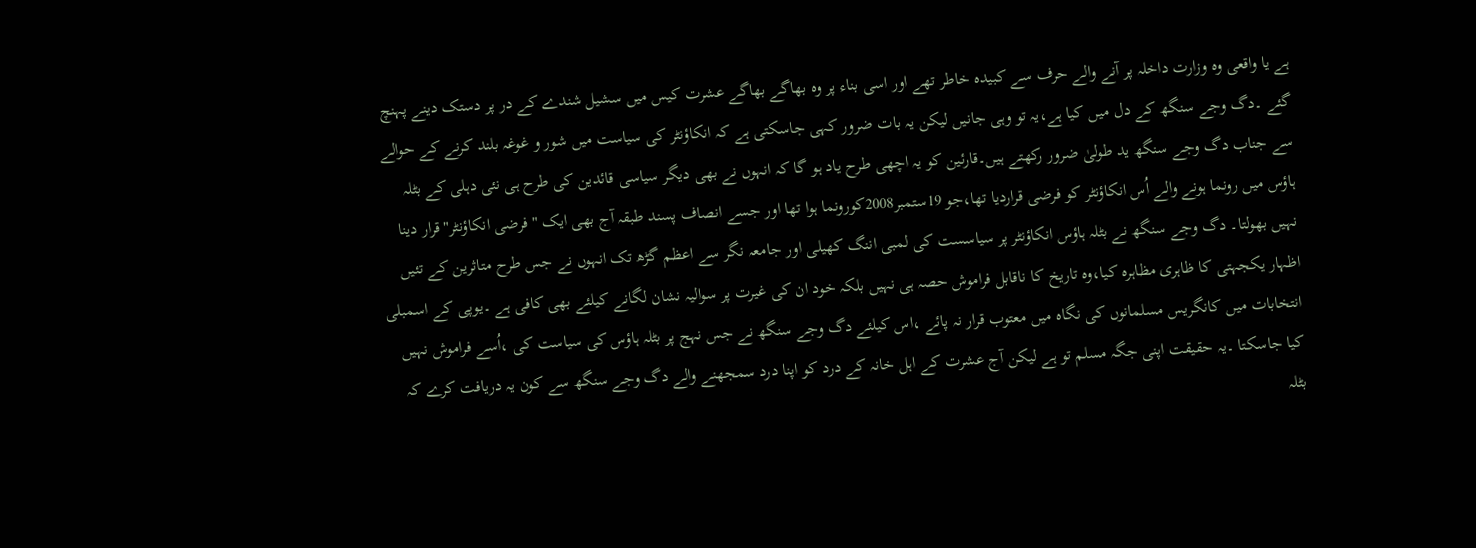ہے یا واقعی وہ وزارت داخلہ پر آنے والے حرف سے کبیدہ خاطر تھے اور اسی بناء پر وہ بھاگے بھاگے عشرت کیس میں سشیل شندے کے در پر دستک دینے پہنچ گئے ۔دگ وجے سنگھ کے دل میں کیا ہے،یہ تو وہی جانیں لیکن یہ بات ضرور کہی جاسکتی ہے کہ انکاؤنٹر کی سیاست میں شور و غوغہ بلند کرنے کے حوالے سے جناب دگ وجے سنگھ ید طولیٰ ضرور رکھتے ہیں۔قارئین کو یہ اچھی طرح یاد ہو گا کہ انہوں نے بھی دیگر سیاسی قائدین کی طرح ہی نئی دہلی کے بٹلہ ہاؤس میں رونما ہونے والے اُس انکاؤنٹر کو فرضی قراردیا تھا،جو 19ستمبر2008کورونما ہوا تھا اور جسے انصاف پسند طبقہ آج بھی ایک "فرضی انکاؤنٹر"قرار دینا نہیں بھولتا۔ دگ وجے سنگھ نے بٹلہ ہاؤس انکاؤنٹر پر سیاسست کی لمبی اننگ کھیلی اور جامعہ نگر سے اعظم گڑھ تک انہوں نے جس طرح متاثرین کے تئیں اظہار یکجہتی کا ظاہری مظاہرہ کیا،وہ تاریخ کا ناقابل فراموش حصہ ہی نہیں بلکہ خود ان کی غیرت پر سوالیہ نشان لگانے کیلئے بھی کافی ہے ۔یوپی کے اسمبلی انتخابات میں کانگریس مسلمانوں کی نگاہ میں معتوب قرار نہ پائے ،اس کیلئے دگ وجے سنگھ نے جس نہج پر بٹلہ ہاؤس کی سیاست کی ،اُسے فراموش نہیں کیا جاسکتا ۔یہ حقیقت اپنی جگہ مسلم تو ہے لیکن آج عشرت کے اہل خانہ کے درد کو اپنا درد سمجھنے والے دگ وجے سنگھ سے کون یہ دریافت کرے کہ بٹلہ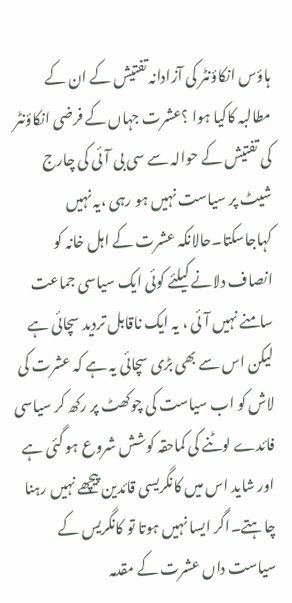ہاؤس انکاؤنٹر کی آزادانہ تفتیش کے ان کے مطالبہ کاکیا ہوا ؟عشرت جہاں کے فرضی انکاؤنٹر کی تفتیش کے حوالہ سے سی بی آئی کی چارج شیٹ پر سیاست نہیں ہو رہی ،یہ نہیں کہاجاسکتا۔حالانکہ عشرت کے اہل خانہ کو انصاف دلانے کیلئے کوئی ایک سیاسی جماعت سامنے نہیں آئی ، یہ ایک ناقابل تردید سچائی ہے لیکن اس سے بھی بڑی سچائی یہ ہے کہ عشرت کی لاش کو اب سیاست کی چوکھٹ پر رکھ کر سیاسی فائدے لوٹنے کی کماحقہ کوشش شروع ہو گئی ہے اور شاید اس میں کانگریسی قائدین پیچھے نہیں رہنا چاہتے۔اگر ایسا نہیں ہوتا تو کانگریس کے سیاست داں عشرت کے مقدمہ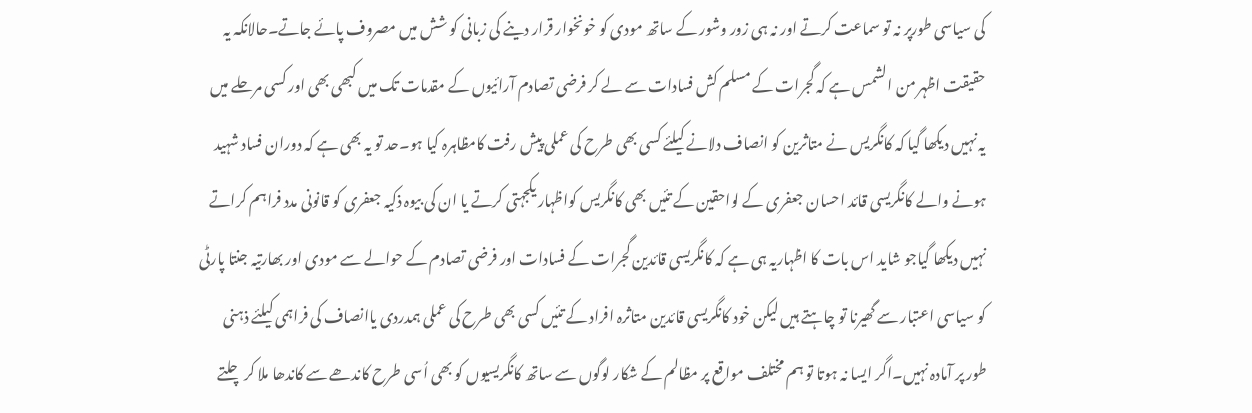کی سیاسی طورپر نہ تو سماعت کرتے اور نہ ہی زور وشور کے ساتھ مودی کو خونخوار قرار دینے کی زبانی کو شش میں مصروف پائے جاتے۔حالانکہ یہ حقیقت اظہر من الشمس ہے کہ گجرات کے مسلم کش فسادات سے لے کر فرضی تصادم آرائیوں کے مقدمات تک میں کبھی بھی اور کسی مرحلے میں یہ نہیں دیکھا گیا کہ کانگریس نے متاثرین کو انصاف دلانے کیلئے کسی بھی طرح کی عملی پیش رفت کامظاہرہ کیا ہو۔حد تو یہ بھی ہے کہ دوران فساد شہید ہونے والے کانگریسی قائد احسان جعفری کے لواحقین کے تئیں بھی کانگریس کواظہار یکجہتی کرتے یا ان کی بیوہ ذکیہ جعفری کو قانونی مدد فراہم کراتے نہیں دیکھا گیاجو شاید اس بات کا اظہاریہ ہی ہے کہ کانگریسی قائدین گجرات کے فسادات اور فرضی تصادم کے حوالے سے مودی اور بھارتیہ جنتا پارٹی کو سیاسی اعتبار سے گھیرنا تو چاہتے ہیں لیکن خود کانگریسی قائدین متاثرہ افراد کے تئیں کسی بھی طرح کی عملی ہمدردی یاانصاف کی فراہمی کیلئے ذہنی طور پر آمادہ نہیں۔اگر ایسا نہ ہوتا تو ہم مختلف مواقع پر مظالم کے شکار لوگوں سے ساتھ کانگریسیوں کو بھی اُسی طرح کاندھے سے کاندھا ملا کر چلتے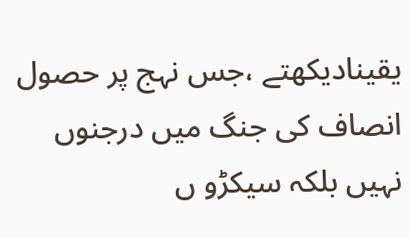یقینادیکھتے ،جس نہج پر حصول انصاف کی جنگ میں درجنوں نہیں بلکہ سیکڑو ں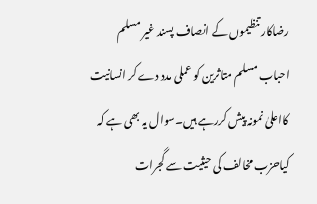رضاکار تنظیموں کے انصاف پسند غیر مسلم احباب مسلم متاثرین کو عملی مدد دے کر انسانیت کااعلیٰ نمونہ پیش کررہے ہیں۔سوال یہ بھی ہے کہ کیاحزب مخالف کی حیثیت سے گجرات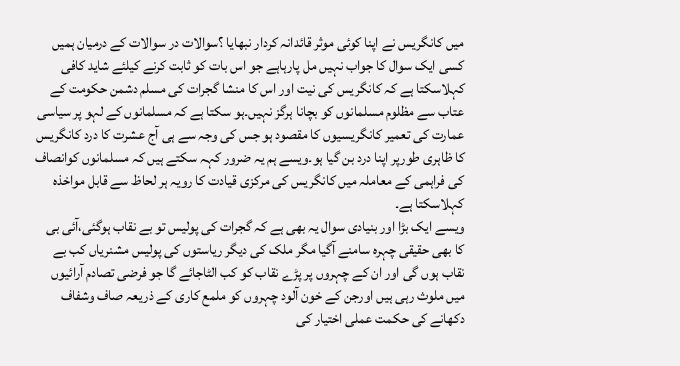میں کانگریس نے اپنا کوئی موثر قائدانہ کردار نبھایا ؟سوالات در سوالات کے درمیان ہمیں کسی ایک سوال کا جواب نہیں مل پارہاہے جو اس بات کو ثابت کرنے کیلئے شاید کافی کہلاسکتا ہے کہ کانگریس کی نیت اور اس کا منشا گجرات کی مسلم دشمن حکومت کے عتاب سے مظلوم مسلمانوں کو بچانا ہرگز نہیں۔ہو سکتا ہے کہ مسلمانوں کے لہو پر سیاسی عمارت کی تعمیر کانگریسیوں کا مقصود ہو جس کی وجہ سے ہی آج عشرت کا درد کانگریس کا ظاہری طورپر اپنا درد بن گیا ہو۔ویسے ہم یہ ضرور کہہ سکتے ہیں کہ مسلمانوں کوانصاف کی فراہمی کے معاملہ میں کانگریس کی مرکزی قیادت کا رویہ ہر لحاظ سے قابل مواخذہ کہلاسکتا ہے۔
ویسے ایک بڑا اور بنیادی سوال یہ بھی ہے کہ گجرات کی پولیس تو بے نقاب ہوگئی،آئی بی کا بھی حقیقی چہرہ سامنے آگیا مگر ملک کی دیگر ریاستوں کی پولیس مشنریاں کب بے نقاب ہوں گی اور ان کے چہروں پر پڑے نقاب کو کب الٹاجائے گا جو فرضی تصادم آرائیوں میں ملوث رہی ہیں اورجن کے خون آلود چہروں کو ملمع کاری کے ذریعہ صاف وشفاف دکھانے کی حکمت عملی اختیار کی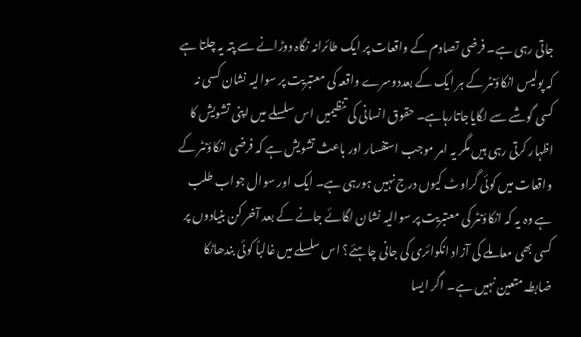جاتی رہی ہے۔ فرضی تصادم کے واقعات پر ایک طائرانہ نگاہ دوڑانے سے پتہ یہ چلتا ہے کہ پولیس انکاؤنٹر کے ہر ایک کے بعددوسرے واقعہ کی معتبریت پر سوالیہ نشان کسی نہ کسی گوشے سے لگایاجاتارہاہے۔ حقوق انسانی کی تنظیمیں اس سلسلے میں اپنی تشویش کا اظہار کرتی رہی ہیں مگر یہ امر موجب استفسار اور باعث تشویش ہے کہ فرضی انکاؤنٹر کے واقعات میں کوئی گراوٹ کیوں درج نہیں ہورہی ہے۔ ایک اور سوال جواب طلب ہے وہ یہ کہ انکاؤنٹر کی معتبریت پر سوالیہ نشان لگائے جانے کے بعد آخر کن بنیادوں پر کسی بھی معاملے کی آزاد انکوائری کی جانی چاہئے؟ اس سلسلے میں غالباً کوئی بندھاٹکا ضابطہ متعین نہیں ہے۔ اگر ایسا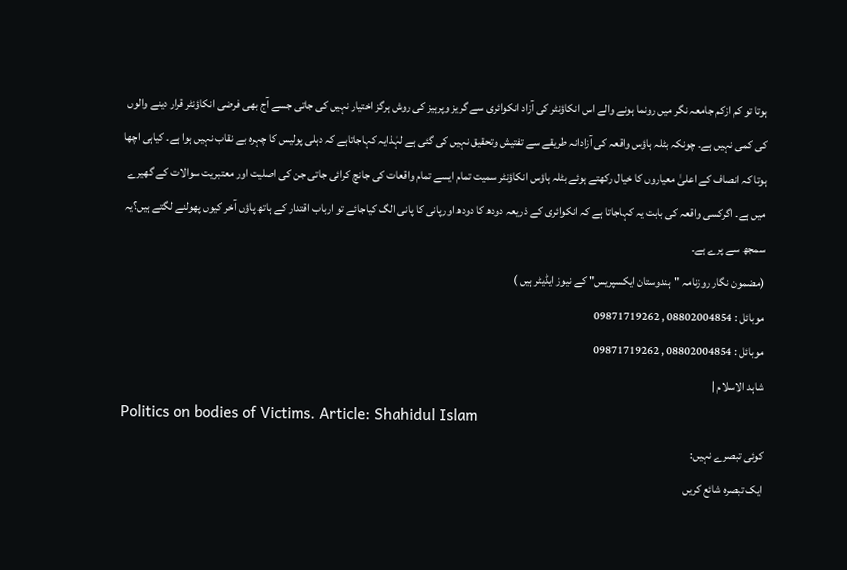ہوتا تو کم ازکم جامعہ نگر میں رونما ہونے والے اس انکاؤنٹر کی آزاد انکوائری سے گریز وپرہیز کی روش ہرگز اختیار نہیں کی جاتی جسے آج بھی فرضی انکاؤنٹر قرار دینے والوں کی کمی نہیں ہے۔ چونکہ بٹلہ ہاؤس واقعہ کی آزادانہ طریقے سے تفتیش وتحقیق نہیں کی گئی ہے لہٰذایہ کہاجاتاہے کہ دہلی پولیس کا چہرہ بے نقاب نہیں ہوا ہے۔ کیاہی اچھا ہوتا کہ انصاف کے اعلیٰ معیاروں کا خیال رکھتے ہوئے بٹلہ ہاؤس انکاؤنٹر سمیت تمام ایسے تمام واقعات کی جانچ کرائی جاتی جن کی اصلیت اور معتبریت سوالات کے گھیرے میں ہے۔ اگرکسی واقعہ کی بابت یہ کہاجاتا ہے کہ انکوائری کے ذریعہ دودھ کا دودھ اورپانی کا پانی الگ کیاجائے تو ارباب اقتدار کے ہاتھ پاؤں آخر کیوں پھولنے لگتے ہیں؟یہ سمجھ سے پرے ہے۔
(مضمون نگار روزنامہ "ہندوستان ایکسپریس" کے نیوز ایڈیٹر ہیں )
موبائل : 08802004854 , 09871719262
موبائل : 08802004854 , 09871719262
شاہد الاسلام |
Politics on bodies of Victims. Article: Shahidul Islam
کوئی تبصرے نہیں:
ایک تبصرہ شائع کریں